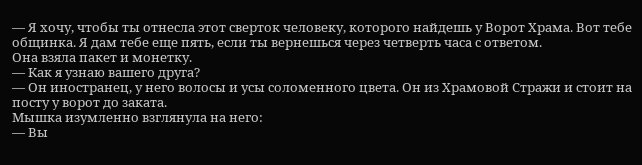— Я хочу, чтобы ты отнесла этот сверток человеку, которого найдешь у Ворот Храма. Вот тебе общинка. Я дам тебе еще пять, если ты вернешься через четверть часа с ответом.
Она взяла пакет и монетку.
— Как я узнаю вашего друга?
— Он иностранец, у него волосы и усы соломенного цвета. Он из Храмовой Стражи и стоит на посту у ворот до заката.
Мышка изумленно взглянула на него:
— Вы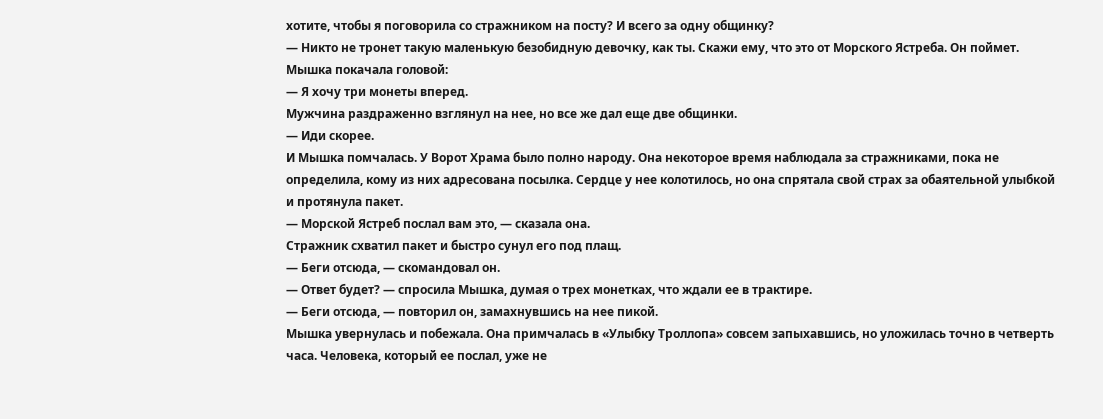хотите, чтобы я поговорила со стражником на посту? И всего за одну общинку?
— Никто не тронет такую маленькую безобидную девочку, как ты. Скажи ему, что это от Морского Ястреба. Он поймет.
Мышка покачала головой:
— Я хочу три монеты вперед.
Мужчина раздраженно взглянул на нее, но все же дал еще две общинки.
— Иди скорее.
И Мышка помчалась. У Ворот Храма было полно народу. Она некоторое время наблюдала за стражниками, пока не определила, кому из них адресована посылка. Сердце у нее колотилось, но она спрятала свой страх за обаятельной улыбкой и протянула пакет.
— Морской Ястреб послал вам это, — сказала она.
Стражник схватил пакет и быстро сунул его под плащ.
— Беги отсюда, — скомандовал он.
— Ответ будет? — спросила Мышка, думая о трех монетках, что ждали ее в трактире.
— Беги отсюда, — повторил он, замахнувшись на нее пикой.
Мышка увернулась и побежала. Она примчалась в «Улыбку Троллопа» совсем запыхавшись, но уложилась точно в четверть часа. Человека, который ее послал, уже не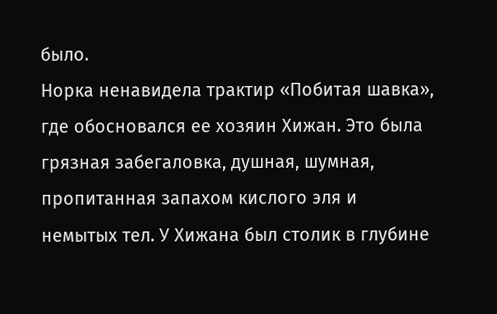было.
Норка ненавидела трактир «Побитая шавка», где обосновался ее хозяин Хижан. Это была грязная забегаловка, душная, шумная, пропитанная запахом кислого эля и немытых тел. У Хижана был столик в глубине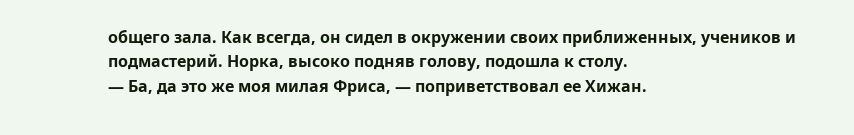общего зала. Как всегда, он сидел в окружении своих приближенных, учеников и подмастерий. Норка, высоко подняв голову, подошла к столу.
— Ба, да это же моя милая Фриса, — поприветствовал ее Хижан.